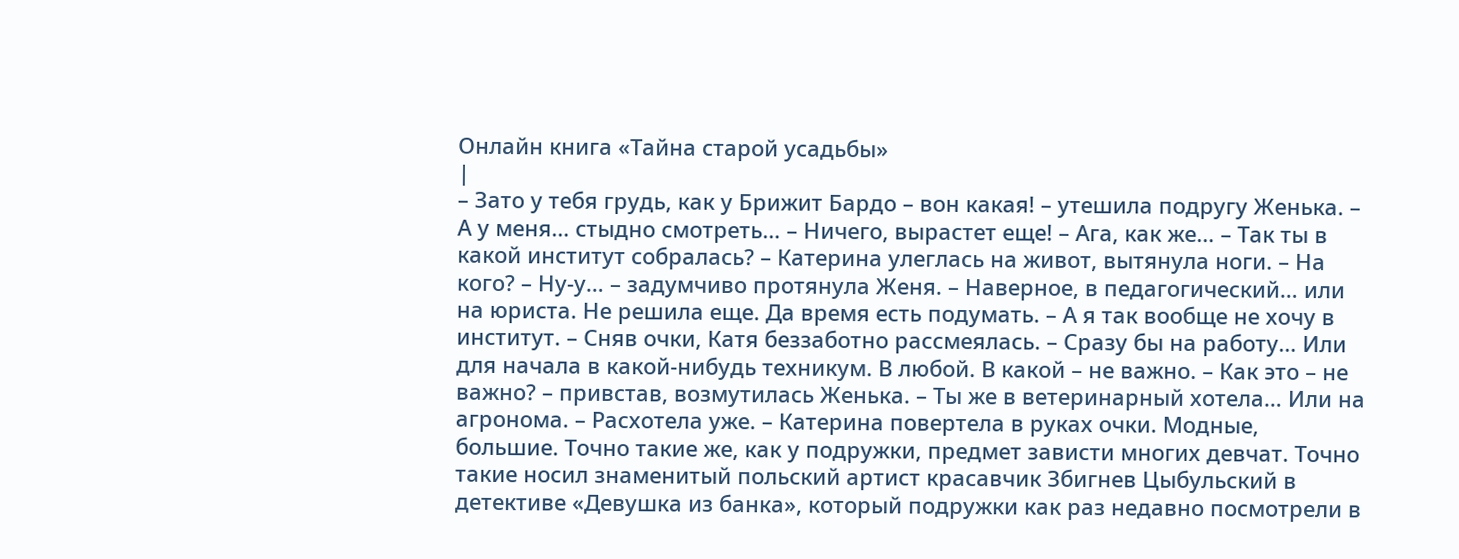Онлайн книга «Тайна старой усадьбы»
|
– Зато у тебя грудь, как у Брижит Бардо – вон какая! – утешила подругу Женька. – А у меня… стыдно смотреть… – Ничего, вырастет еще! – Ага, как же… – Так ты в какой институт собралась? – Катерина улеглась на живот, вытянула ноги. – На кого? – Ну-у… – задумчиво протянула Женя. – Наверное, в педагогический… или на юриста. Не решила еще. Да время есть подумать. – А я так вообще не хочу в институт. – Сняв очки, Катя беззаботно рассмеялась. – Сразу бы на работу… Или для начала в какой-нибудь техникум. В любой. В какой – не важно. – Как это – не важно? – привстав, возмутилась Женька. – Ты же в ветеринарный хотела… Или на агронома. – Расхотела уже. – Катерина повертела в руках очки. Модные, большие. Точно такие же, как у подружки, предмет зависти многих девчат. Точно такие носил знаменитый польский артист красавчик Збигнев Цыбульский в детективе «Девушка из банка», который подружки как раз недавно посмотрели в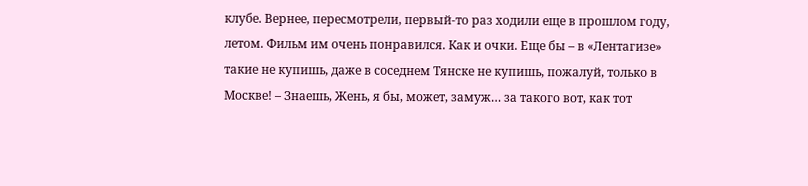клубе. Вернее, пересмотрели, первый-то раз ходили еще в прошлом году, летом. Фильм им очень понравился. Как и очки. Еще бы – в «Лентагизе» такие не купишь, даже в соседнем Тянске не купишь, пожалуй, только в Москве! – Знаешь, Жень, я бы, может, замуж… за такого вот, как тот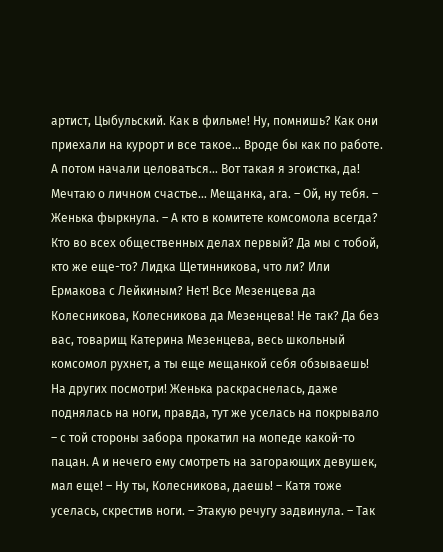артист, Цыбульский. Как в фильме! Ну, помнишь? Как они приехали на курорт и все такое… Вроде бы как по работе. А потом начали целоваться… Вот такая я эгоистка, да! Мечтаю о личном счастье… Мещанка, ага. – Ой, ну тебя. – Женька фыркнула. – А кто в комитете комсомола всегда? Кто во всех общественных делах первый? Да мы с тобой, кто же еще-то? Лидка Щетинникова, что ли? Или Ермакова с Лейкиным? Нет! Все Мезенцева да Колесникова, Колесникова да Мезенцева! Не так? Да без вас, товарищ Катерина Мезенцева, весь школьный комсомол рухнет, а ты еще мещанкой себя обзываешь! На других посмотри! Женька раскраснелась, даже поднялась на ноги, правда, тут же уселась на покрывало – с той стороны забора прокатил на мопеде какой-то пацан. А и нечего ему смотреть на загорающих девушек, мал еще! – Ну ты, Колесникова, даешь! – Катя тоже уселась, скрестив ноги. – Этакую речугу задвинула. – Так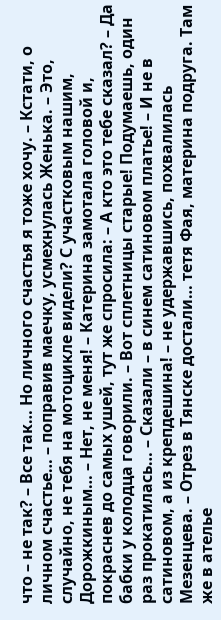что – не так? – Все так… Но личного счастья я тоже хочу. – Кстати, о личном счастье… – поправив маечку, усмехнулась Женька. – Это, случайно, не тебя на мотоцикле видели? С участковым нашим, Дорожкиным… – Нет, не меня! – Катерина замотала головой и, покраснев до самых ушей, тут же спросила: – А кто это тебе сказал? – Да бабки у колодца говорили. – Вот сплетницы старые! Подумаешь, один раз прокатилась… – Сказали – в синем сатиновом платье! – И не в сатиновом, а из крепдешина! – не удержавшись, похвалилась Мезенцева. – Отрез в Тянске достали… тетя Фая, материна подруга. Там же в ателье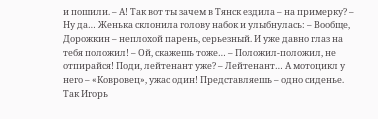и пошили. – А! Так вот ты зачем в Тянск ездила – на примерку? – Ну да… Женька склонила голову набок и улыбнулась: – Вообще, Дорожкин – неплохой парень, серьезный. И уже давно глаз на тебя положил! – Ой, скажешь тоже… – Положил-положил, не отпирайся! Поди, лейтенант уже? – Лейтенант… А мотоцикл у него – «Ковровец», ужас один! Представляешь – одно сиденье. Так Игорь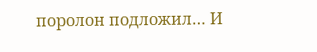поролон подложил… И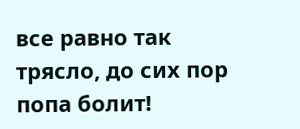все равно так трясло, до сих пор попа болит!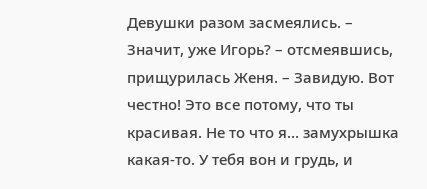Девушки разом засмеялись. – Значит, уже Игорь? – отсмеявшись, прищурилась Женя. – Завидую. Вот честно! Это все потому, что ты красивая. Не то что я… замухрышка какая-то. У тебя вон и грудь, и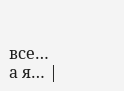все… а я… |